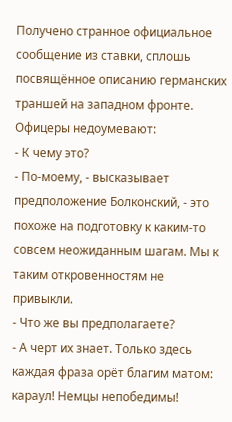Получено странное официальное сообщение из ставки, сплошь посвящённое описанию германских траншей на западном фронте. Офицеры недоумевают:
- К чему это?
- По-моему, - высказывает предположение Болконский, - это похоже на подготовку к каким-то совсем неожиданным шагам. Мы к таким откровенностям не привыкли.
- Что же вы предполагаете?
- А черт их знает. Только здесь каждая фраза орёт благим матом: караул! Немцы непобедимы!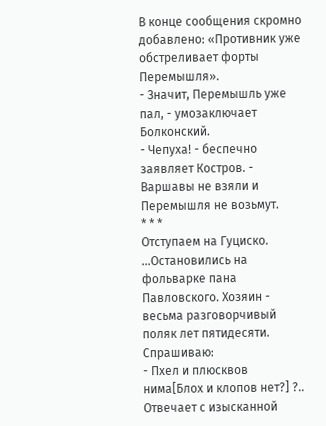В конце сообщения скромно добавлено: «Противник уже обстреливает форты Перемышля».
- Значит, Перемышль уже пал, - умозаключает Болконский.
- Чепуха! - беспечно заявляет Костров. - Варшавы не взяли и Перемышля не возьмут.
* * *
Отступаем на Гуциско.
...Остановились на фольварке пана Павловского. Хозяин - весьма разговорчивый поляк лет пятидесяти. Спрашиваю:
- Пхел и плюсквов нима[Блох и клопов нет?] ?..
Отвечает с изысканной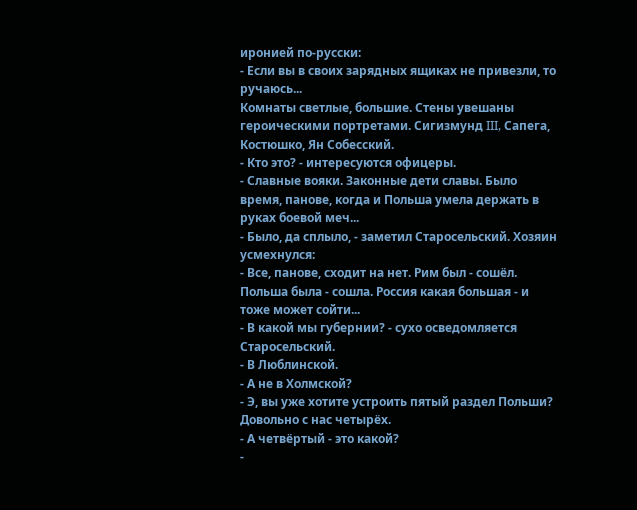иронией по-русски:
- Если вы в своих зарядных ящиках не привезли, то ручаюсь...
Комнаты светлые, большие. Стены увешаны героическими портретами. Сигизмунд III, Сапега, Костюшко, Ян Собесский.
- Кто это? - интересуются офицеры.
- Славные вояки. Законные дети славы. Было время, панове, когда и Польша умела держать в руках боевой меч...
- Было, да сплыло, - заметил Старосельский. Хозяин усмехнулся:
- Все, панове, сходит на нет. Рим был - сошёл. Польша была - сошла. Россия какая большая - и тоже может сойти...
- В какой мы губернии? - сухо осведомляется Старосельский.
- В Люблинской.
- А не в Холмской?
- Э, вы уже хотите устроить пятый раздел Польши? Довольно с нас четырёх.
- А четвёртый - это какой?
-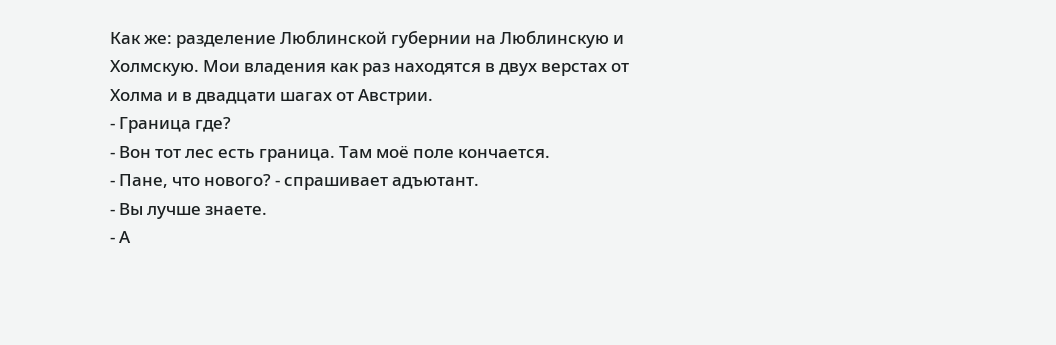Как же: разделение Люблинской губернии на Люблинскую и Холмскую. Мои владения как раз находятся в двух верстах от Холма и в двадцати шагах от Австрии.
- Граница где?
- Вон тот лес есть граница. Там моё поле кончается.
- Пане, что нового? - спрашивает адъютант.
- Вы лучше знаете.
- А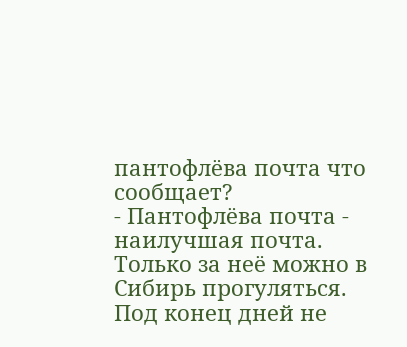пантофлёва почта что сообщает?
- Пантофлёва почта - наилучшая почта. Только за неё можно в Сибирь прогуляться. Под конец дней не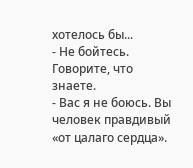хотелось бы...
- Не бойтесь. Говорите, что знаете.
- Вас я не боюсь. Вы человек правдивый «от цалаго сердца».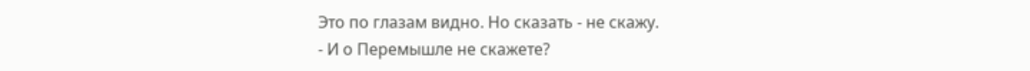Это по глазам видно. Но сказать - не скажу.
- И о Перемышле не скажете?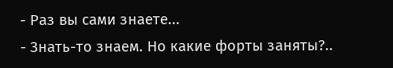- Раз вы сами знаете...
- Знать-то знаем. Но какие форты заняты?..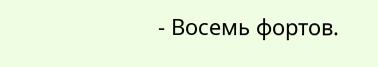- Восемь фортов.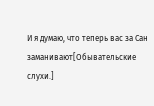И я думаю, что теперь вас за Сан заманивают[Обывательские слухи.]